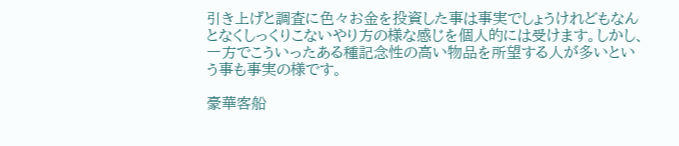引き上げと調査に色々お金を投資した事は事実でしょうけれどもなんとなくしっくりこないやり方の様な感じを個人的には受けます。しかし、一方でこういったある種記念性の高い物品を所望する人が多いという事も事実の様です。

豪華客船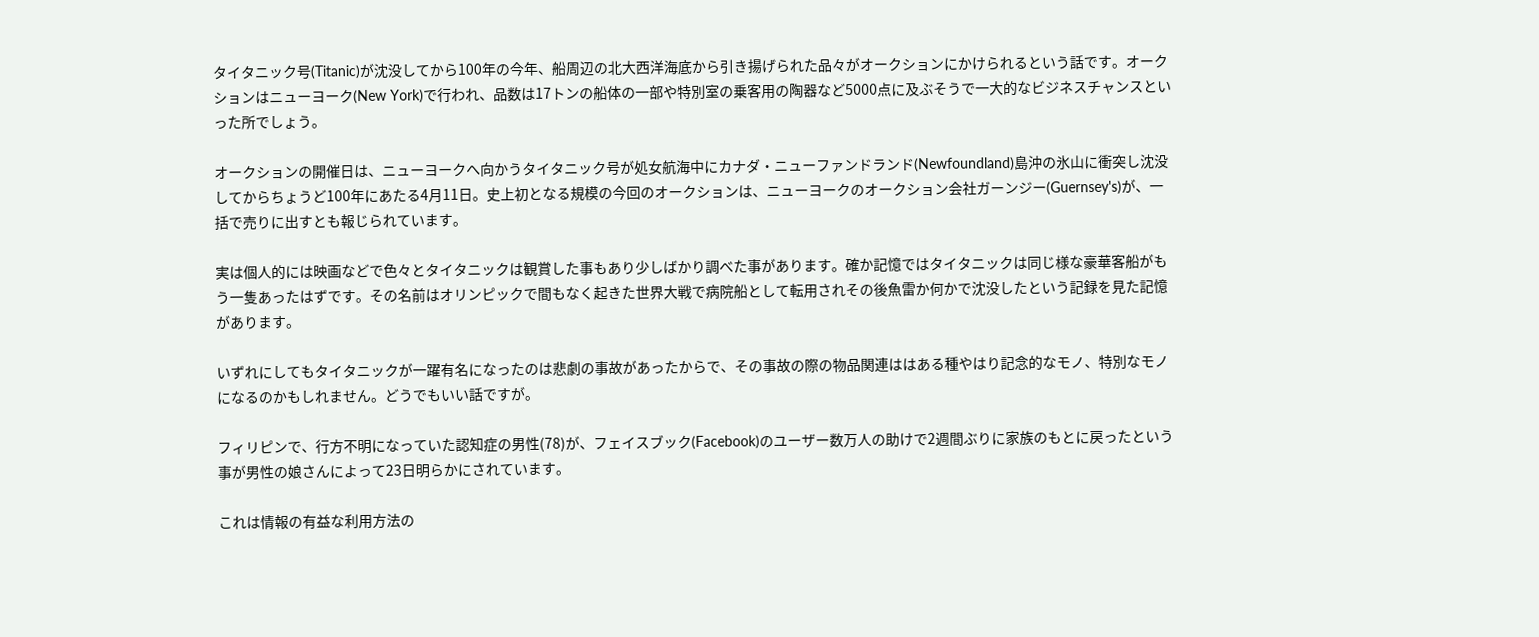タイタニック号(Titanic)が沈没してから100年の今年、船周辺の北大西洋海底から引き揚げられた品々がオークションにかけられるという話です。オークションはニューヨーク(New York)で行われ、品数は17トンの船体の一部や特別室の乗客用の陶器など5000点に及ぶそうで一大的なビジネスチャンスといった所でしょう。

オークションの開催日は、ニューヨークへ向かうタイタニック号が処女航海中にカナダ・ニューファンドランド(Newfoundland)島沖の氷山に衝突し沈没してからちょうど100年にあたる4月11日。史上初となる規模の今回のオークションは、ニューヨークのオークション会社ガーンジー(Guernsey's)が、一括で売りに出すとも報じられています。

実は個人的には映画などで色々とタイタニックは観賞した事もあり少しばかり調べた事があります。確か記憶ではタイタニックは同じ様な豪華客船がもう一隻あったはずです。その名前はオリンピックで間もなく起きた世界大戦で病院船として転用されその後魚雷か何かで沈没したという記録を見た記憶があります。

いずれにしてもタイタニックが一躍有名になったのは悲劇の事故があったからで、その事故の際の物品関連ははある種やはり記念的なモノ、特別なモノになるのかもしれません。どうでもいい話ですが。

フィリピンで、行方不明になっていた認知症の男性(78)が、フェイスブック(Facebook)のユーザー数万人の助けで2週間ぶりに家族のもとに戻ったという事が男性の娘さんによって23日明らかにされています。

これは情報の有益な利用方法の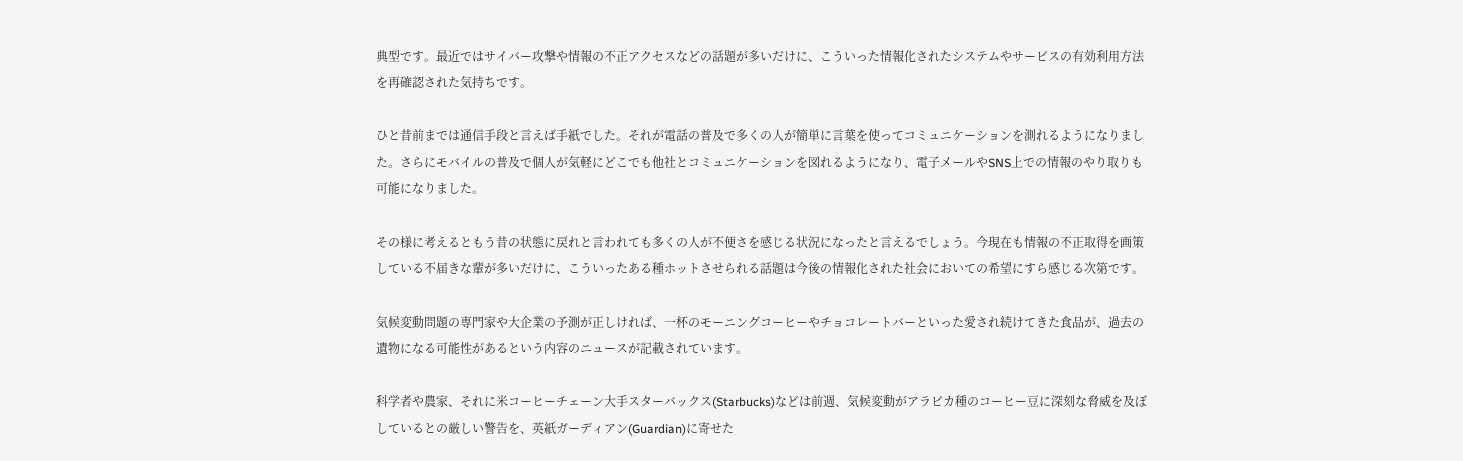典型です。最近ではサイバー攻撃や情報の不正アクセスなどの話題が多いだけに、こういった情報化されたシステムやサービスの有効利用方法を再確認された気持ちです。

ひと昔前までは通信手段と言えば手紙でした。それが電話の普及で多くの人が簡単に言葉を使ってコミュニケーションを測れるようになりました。さらにモバイルの普及で個人が気軽にどこでも他社とコミュニケーションを図れるようになり、電子メールやSNS上での情報のやり取りも可能になりました。

その様に考えるともう昔の状態に戻れと言われても多くの人が不便さを感じる状況になったと言えるでしょう。今現在も情報の不正取得を画策している不届きな輩が多いだけに、こういったある種ホットさせられる話題は今後の情報化された社会においての希望にすら感じる次第です。

気候変動問題の専門家や大企業の予測が正しければ、一杯のモーニングコーヒーやチョコレートバーといった愛され続けてきた食品が、過去の遺物になる可能性があるという内容のニュースが記載されています。

科学者や農家、それに米コーヒーチェーン大手スターバックス(Starbucks)などは前週、気候変動がアラビカ種のコーヒー豆に深刻な脅威を及ぼしているとの厳しい警告を、英紙ガーディアン(Guardian)に寄せた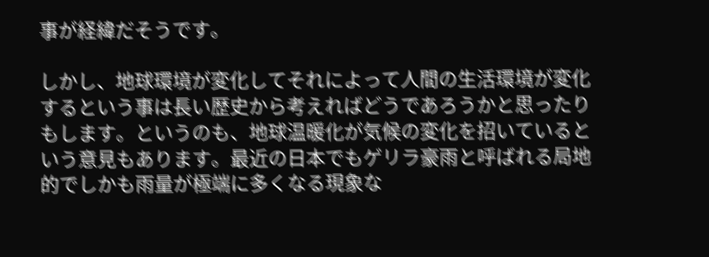事が経緯だそうです。

しかし、地球環境が変化してそれによって人間の生活環境が変化するという事は長い歴史から考えればどうであろうかと思ったりもします。というのも、地球温暖化が気候の変化を招いているという意見もあります。最近の日本でもゲリラ豪雨と呼ばれる局地的でしかも雨量が極端に多くなる現象な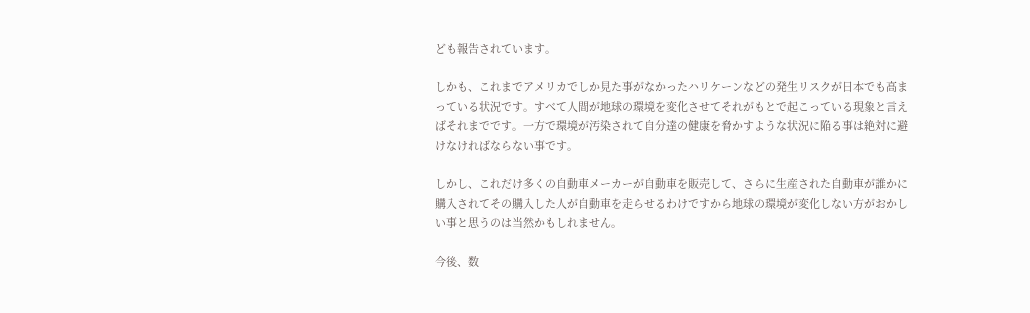ども報告されています。

しかも、これまでアメリカでしか見た事がなかったハリケーンなどの発生リスクが日本でも高まっている状況です。すべて人間が地球の環境を変化させてそれがもとで起こっている現象と言えばそれまでです。一方で環境が汚染されて自分達の健康を脅かすような状況に陥る事は絶対に避けなければならない事です。

しかし、これだけ多くの自動車メーカーが自動車を販売して、さらに生産された自動車が誰かに購入されてその購入した人が自動車を走らせるわけですから地球の環境が変化しない方がおかしい事と思うのは当然かもしれません。

今後、数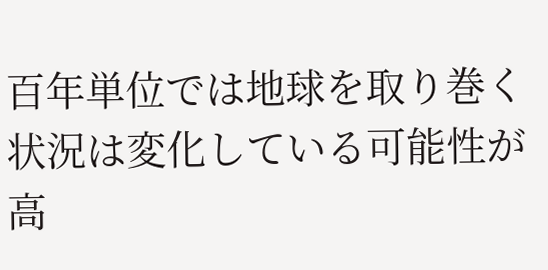百年単位では地球を取り巻く状況は変化している可能性が高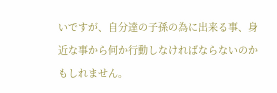いですが、自分達の子孫の為に出来る事、身近な事から何か行動しなければならないのかもしれません。